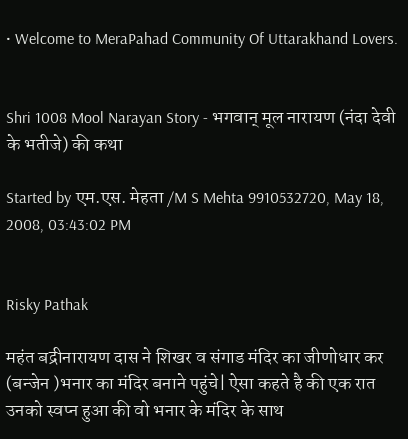• Welcome to MeraPahad Community Of Uttarakhand Lovers.


Shri 1008 Mool Narayan Story - भगवान् मूल नारायण (नंदा देवी के भतीजे) की कथा

Started by एम.एस. मेहता /M S Mehta 9910532720, May 18, 2008, 03:43:02 PM


Risky Pathak

महंत बद्रीनारायण दास ने शिखर व संगाड मंदिर का जीणोधार कर (बन्जेन )भनार का मंदिर बनाने पहुंचे| ऐसा कहते है की एक रात उनको स्वप्न हुआ की वो भनार के मंदिर के साथ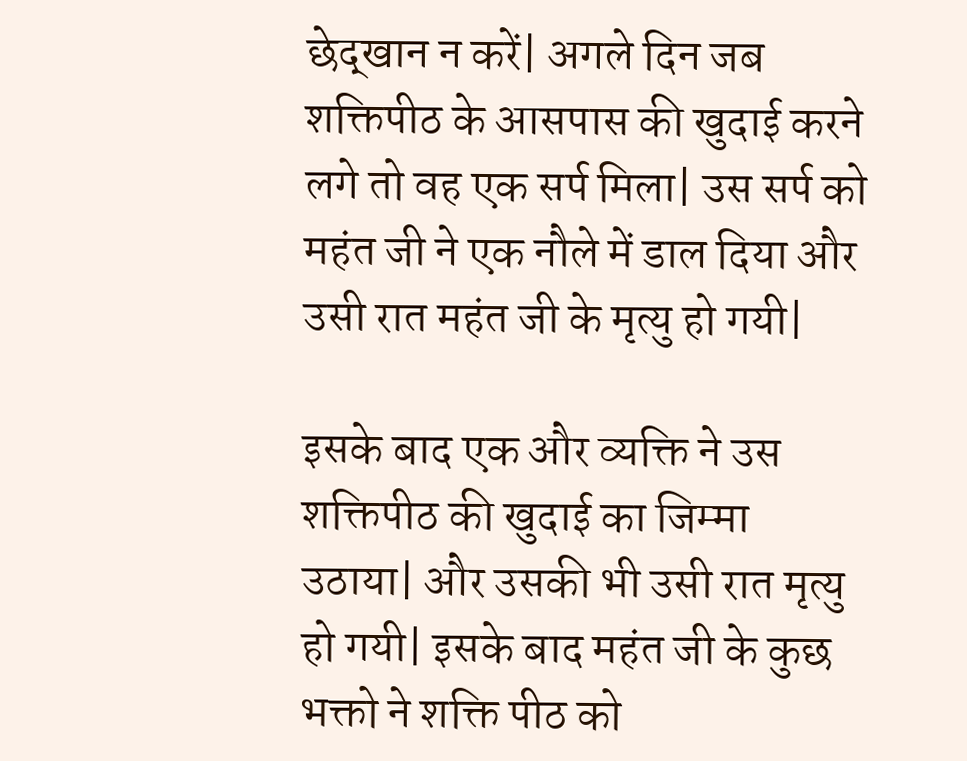छेद्खान न करें| अगले दिन जब शक्तिपीठ के आसपास की खुदाई करने लगे तो वह एक सर्प मिला| उस सर्प को महंत जी ने एक नौले में डाल दिया और उसी रात महंत जी के मृत्यु हो गयी|

इसके बाद एक और व्यक्ति ने उस शक्तिपीठ की खुदाई का जिम्मा उठाया| और उसकी भी उसी रात मृत्यु हो गयी| इसके बाद महंत जी के कुछ भक्तो ने शक्ति पीठ को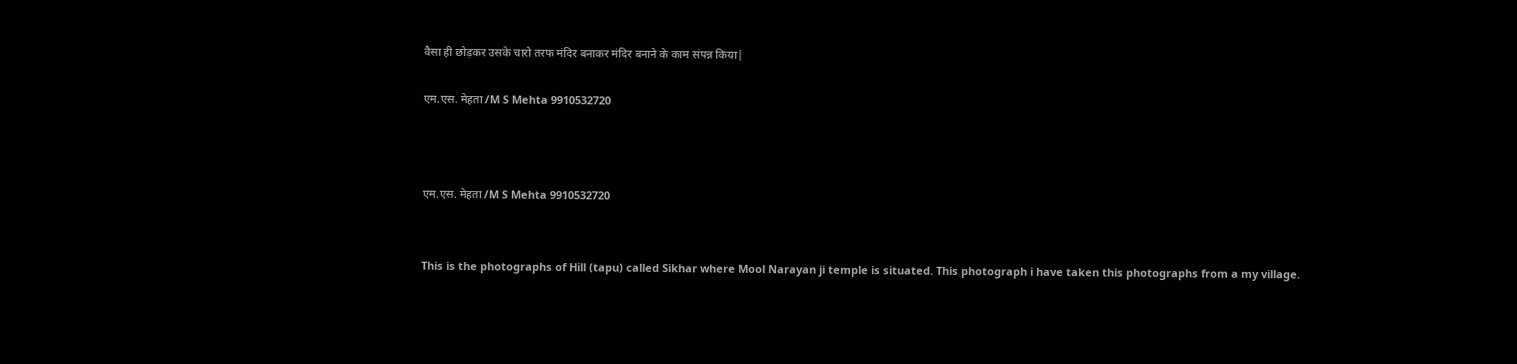वैसा ही छोड़कर उसके चारो तरफ मंदिर बनाकर मंदिर बनाने के काम संपन्न किया|

एम.एस. मेहता /M S Mehta 9910532720



एम.एस. मेहता /M S Mehta 9910532720


This is the photographs of Hill (tapu) called Sikhar where Mool Narayan ji temple is situated. This photograph i have taken this photographs from a my village.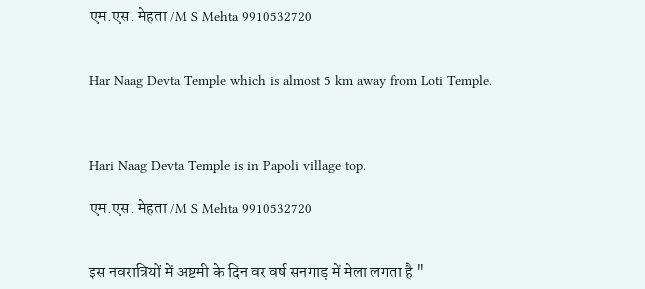एम.एस. मेहता /M S Mehta 9910532720


Har Naag Devta Temple which is almost 5 km away from Loti Temple.



Hari Naag Devta Temple is in Papoli village top.

एम.एस. मेहता /M S Mehta 9910532720


इस नवरात्रियों में अष्टमी के दिन वर वर्ष सनगाड़ में मेला लगता है "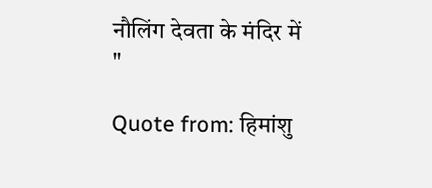नौलिंग देवता के मंदिर में "

Quote from: हिमांशु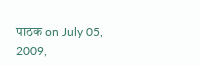पाठक on July 05, 2009,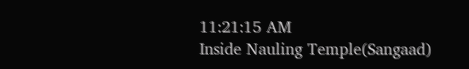11:21:15 AM
Inside Nauling Temple(Sangaad)